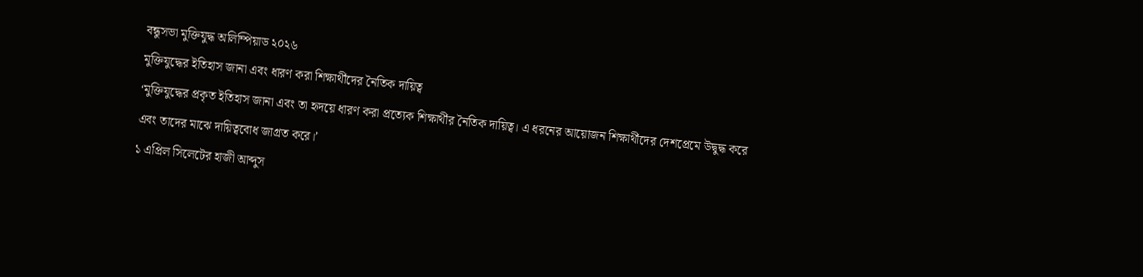বন্ধুসভা মুক্তিযুদ্ধ অলিম্পিয়াড ২০২৬
মুক্তিযুদ্ধের ইতিহাস জানা এবং ধারণ করা শিক্ষার্থীদের নৈতিক দায়িত্ব
‘মুক্তিযুদ্ধের প্রকৃত ইতিহাস জানা এবং তা হৃদয়ে ধারণ করা প্রত্যেক শিক্ষার্থীর নৈতিক দায়িত্ব। এ ধরনের আয়োজন শিক্ষার্থীদের দেশপ্রেমে উদ্বুদ্ধ করে এবং তাদের মাঝে দায়িত্ববোধ জাগ্রত করে।’
১ এপ্রিল সিলেটের হাজী আব্দুস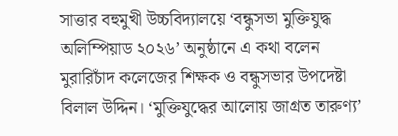সাত্তার বহুমুখী উচ্চবিদ্যালয়ে ‘বন্ধুসভা মুক্তিযুদ্ধ অলিম্পিয়াড ২০২৬’ অনুষ্ঠানে এ কথা বলেন মুরারিচাঁদ কলেজের শিক্ষক ও বন্ধুসভার উপদেষ্টা বিলাল উদ্দিন। ‘মুক্তিযুদ্ধের আলোয় জাগ্রত তারুণ্য’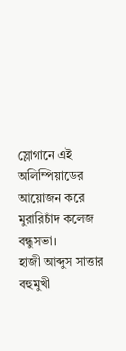স্লোগানে এই অলিম্পিয়াডের আয়োজন করে মুরারিচাঁদ কলেজ বন্ধুসভা।
হাজী আব্দুস সাত্তার বহুমুখী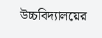উচ্চবিদ্যালয়ের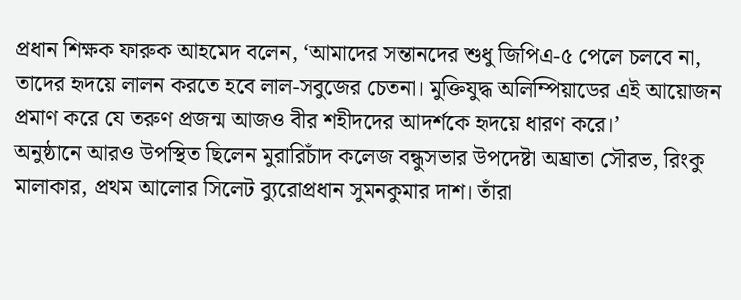প্রধান শিক্ষক ফারুক আহমেদ বলেন, ‘আমাদের সন্তানদের শুধু জিপিএ-৫ পেলে চলবে না, তাদের হৃদয়ে লালন করতে হবে লাল-সবুজের চেতনা। মুক্তিযুদ্ধ অলিম্পিয়াডের এই আয়োজন প্রমাণ করে যে তরুণ প্রজন্ম আজও বীর শহীদদের আদর্শকে হৃদয়ে ধারণ করে।’
অনুষ্ঠানে আরও উপস্থিত ছিলেন মুরারিচাঁদ কলেজ বন্ধুসভার উপদেষ্টা অঘ্রাতা সৌরভ, রিংকু মালাকার, প্রথম আলোর সিলেট ব্যুরোপ্রধান সুমনকুমার দাশ। তাঁরা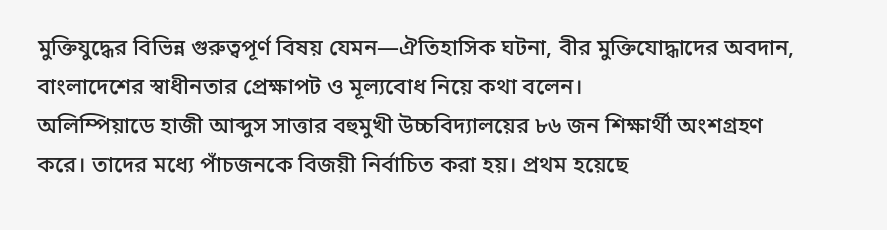মুক্তিযুদ্ধের বিভিন্ন গুরুত্বপূর্ণ বিষয় যেমন—ঐতিহাসিক ঘটনা, বীর মুক্তিযোদ্ধাদের অবদান, বাংলাদেশের স্বাধীনতার প্রেক্ষাপট ও মূল্যবোধ নিয়ে কথা বলেন।
অলিম্পিয়াডে হাজী আব্দুস সাত্তার বহুমুখী উচ্চবিদ্যালয়ের ৮৬ জন শিক্ষার্থী অংশগ্রহণ করে। তাদের মধ্যে পাঁচজনকে বিজয়ী নির্বাচিত করা হয়। প্রথম হয়েছে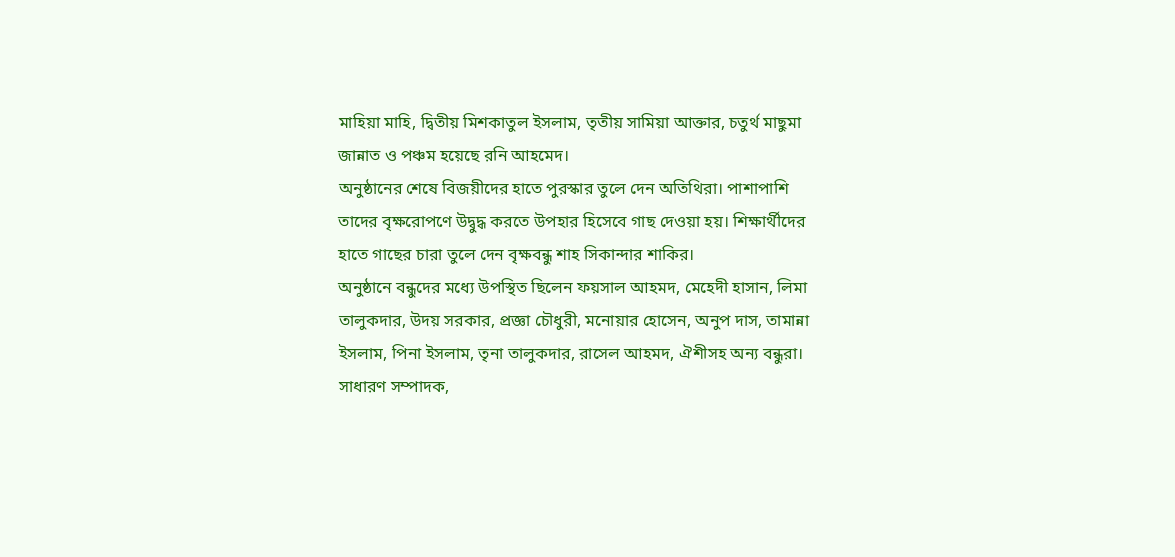মাহিয়া মাহি, দ্বিতীয় মিশকাতুল ইসলাম, তৃতীয় সামিয়া আক্তার, চতুর্থ মাছুমা জান্নাত ও পঞ্চম হয়েছে রনি আহমেদ।
অনুষ্ঠানের শেষে বিজয়ীদের হাতে পুরস্কার তুলে দেন অতিথিরা। পাশাপাশি তাদের বৃক্ষরোপণে উদ্বুদ্ধ করতে উপহার হিসেবে গাছ দেওয়া হয়। শিক্ষার্থীদের হাতে গাছের চারা তুলে দেন বৃক্ষবন্ধু শাহ সিকান্দার শাকির।
অনুষ্ঠানে বন্ধুদের মধ্যে উপস্থিত ছিলেন ফয়সাল আহমদ, মেহেদী হাসান, লিমা তালুকদার, উদয় সরকার, প্রজ্ঞা চৌধুরী, মনোয়ার হোসেন, অনুপ দাস, তামান্না ইসলাম, পিনা ইসলাম, তৃনা তালুকদার, রাসেল আহমদ, ঐশীসহ অন্য বন্ধুরা।
সাধারণ সম্পাদক,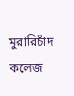মুরারিচাঁদ কলেজ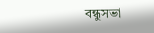বন্ধুসভা